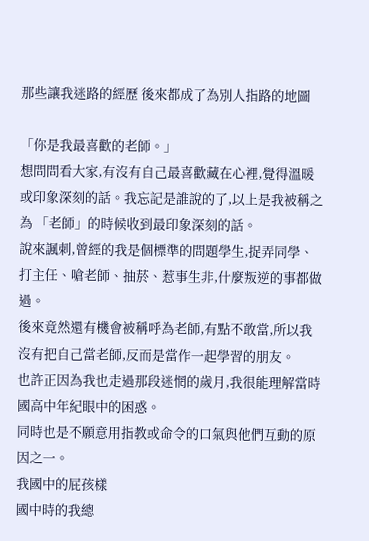那些讓我迷路的經歷 後來都成了為別人指路的地圖

「你是我最喜歡的老師。」
想問問看大家,有沒有自己最喜歡藏在心裡,覺得溫暖或印象深刻的話。我忘記是誰說的了,以上是我被稱之為 「老師」的時候收到最印象深刻的話。
說來諷刺,曾經的我是個標準的問題學生,捉弄同學、打主任、嗆老師、抽菸、惹事生非,什麼叛逆的事都做過。
後來竟然還有機會被稱呼為老師,有點不敢當,所以我沒有把自己當老師,反而是當作一起學習的朋友。
也許正因為我也走過那段迷惘的歲月,我很能理解當時國高中年紀眼中的困惑。
同時也是不願意用指教或命令的口氣與他們互動的原因之一。
我國中的屁孩樣
國中時的我總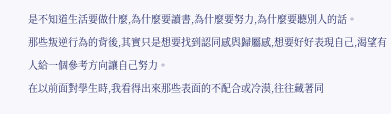是不知道生活要做什麼,為什麼要讀書,為什麼要努力,為什麼要聽別人的話。
那些叛逆行為的背後,其實只是想要找到認同感與歸屬感,想要好好表現自己,渴望有人給一個參考方向讓自己努力。
在以前面對學生時,我看得出來那些表面的不配合或冷漠,往往藏著同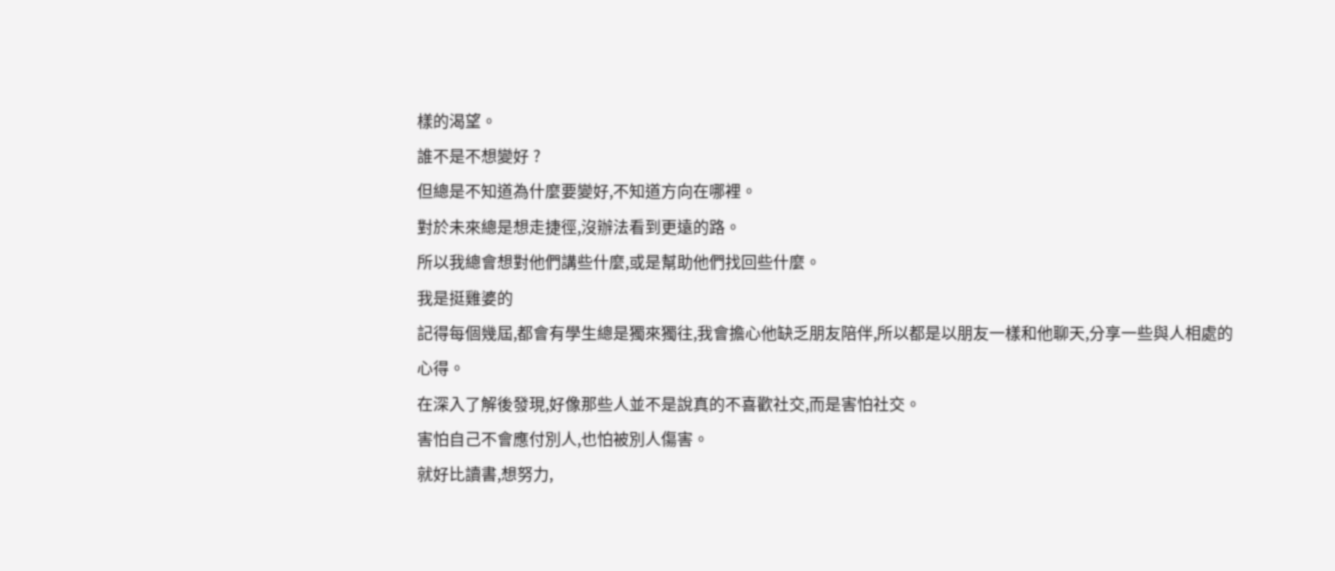樣的渴望。
誰不是不想變好 ?
但總是不知道為什麼要變好,不知道方向在哪裡。
對於未來總是想走捷徑,沒辦法看到更遠的路。
所以我總會想對他們講些什麼,或是幫助他們找回些什麼。
我是挺雞婆的
記得每個幾屆,都會有學生總是獨來獨往,我會擔心他缺乏朋友陪伴,所以都是以朋友一樣和他聊天,分享一些與人相處的心得。
在深入了解後發現,好像那些人並不是說真的不喜歡社交,而是害怕社交。
害怕自己不會應付別人,也怕被別人傷害。
就好比讀書,想努力,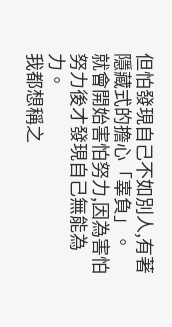但怕發現自己不如別人,有著隱藏式的擔心「辜負」。
就會開始害怕努力,因為害怕努力後才發現自己無能為力。
我都想稱之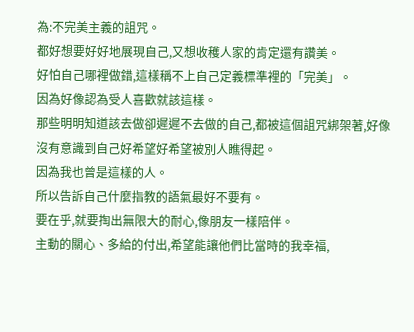為:不完美主義的詛咒。
都好想要好好地展現自己,又想收穫人家的肯定還有讚美。
好怕自己哪裡做錯,這樣稱不上自己定義標準裡的「完美」。
因為好像認為受人喜歡就該這樣。
那些明明知道該去做卻遲遲不去做的自己,都被這個詛咒綁架著,好像沒有意識到自己好希望好希望被別人瞧得起。
因為我也曾是這樣的人。
所以告訴自己什麼指教的語氣最好不要有。
要在乎,就要掏出無限大的耐心,像朋友一樣陪伴。
主動的關心、多給的付出,希望能讓他們比當時的我幸福,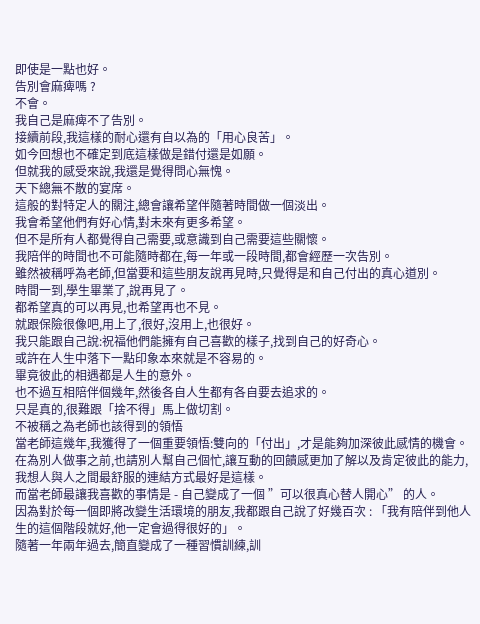即使是一點也好。
告別會麻痺嗎 ?
不會。
我自己是麻痺不了告別。
接續前段,我這樣的耐心還有自以為的「用心良苦」。
如今回想也不確定到底這樣做是錯付還是如願。
但就我的感受來說,我還是覺得問心無愧。
天下總無不散的宴席。
這般的對特定人的關注,總會讓希望伴隨著時間做一個淡出。
我會希望他們有好心情,對未來有更多希望。
但不是所有人都覺得自己需要,或意識到自己需要這些關懷。
我陪伴的時間也不可能隨時都在,每一年或一段時間,都會經歷一次告別。
雖然被稱呼為老師,但當要和這些朋友說再見時,只覺得是和自己付出的真心道別。
時間一到,學生畢業了,說再見了。
都希望真的可以再見,也希望再也不見。
就跟保險很像吧,用上了,很好,沒用上,也很好。
我只能跟自己說:祝福他們能擁有自己喜歡的樣子,找到自己的好奇心。
或許在人生中落下一點印象本來就是不容易的。
畢竟彼此的相遇都是人生的意外。
也不過互相陪伴個幾年,然後各自人生都有各自要去追求的。
只是真的,很難跟「捨不得」馬上做切割。
不被稱之為老師也該得到的領悟
當老師這幾年,我獲得了一個重要領悟:雙向的「付出」,才是能夠加深彼此感情的機會。
在為別人做事之前,也請別人幫自己個忙,讓互動的回饋感更加了解以及肯定彼此的能力,我想人與人之間最舒服的連結方式最好是這樣。
而當老師最讓我喜歡的事情是 - 自己變成了一個 ”可以很真心替人開心” 的人。
因為對於每一個即將改變生活環境的朋友,我都跟自己說了好幾百次 : 「我有陪伴到他人生的這個階段就好,他一定會過得很好的」。
隨著一年兩年過去,簡直變成了一種習慣訓練,訓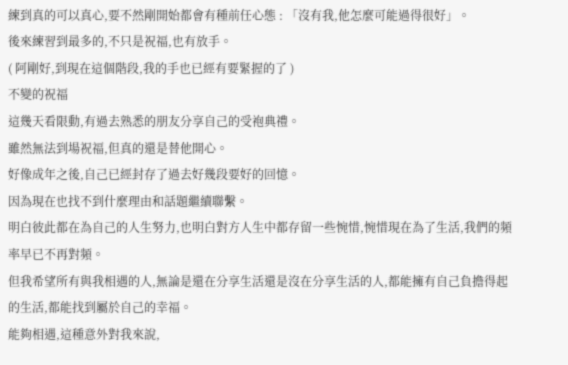練到真的可以真心,要不然剛開始都會有種前任心態 : 「沒有我,他怎麼可能過得很好」。
後來練習到最多的,不只是祝福,也有放手。
( 阿剛好,到現在這個階段,我的手也已經有要緊握的了 )
不變的祝福
這幾天看限動,有過去熟悉的朋友分享自己的受袍典禮。
雖然無法到場祝福,但真的還是替他開心。
好像成年之後,自己已經封存了過去好幾段要好的回憶。
因為現在也找不到什麼理由和話題繼續聯繫。
明白彼此都在為自己的人生努力,也明白對方人生中都存留一些惋惜,惋惜現在為了生活,我們的頻率早已不再對頻。
但我希望所有與我相遇的人,無論是還在分享生活還是沒在分享生活的人,都能擁有自己負擔得起的生活,都能找到屬於自己的幸福。
能夠相遇,這種意外對我來說,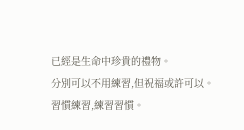已經是生命中珍貴的禮物。
分別可以不用練習,但祝福或許可以。
習慣練習,練習習慣。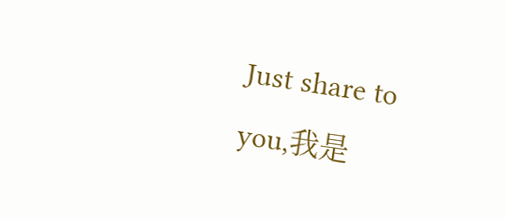Just share to you,我是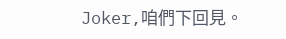Joker,咱們下回見。